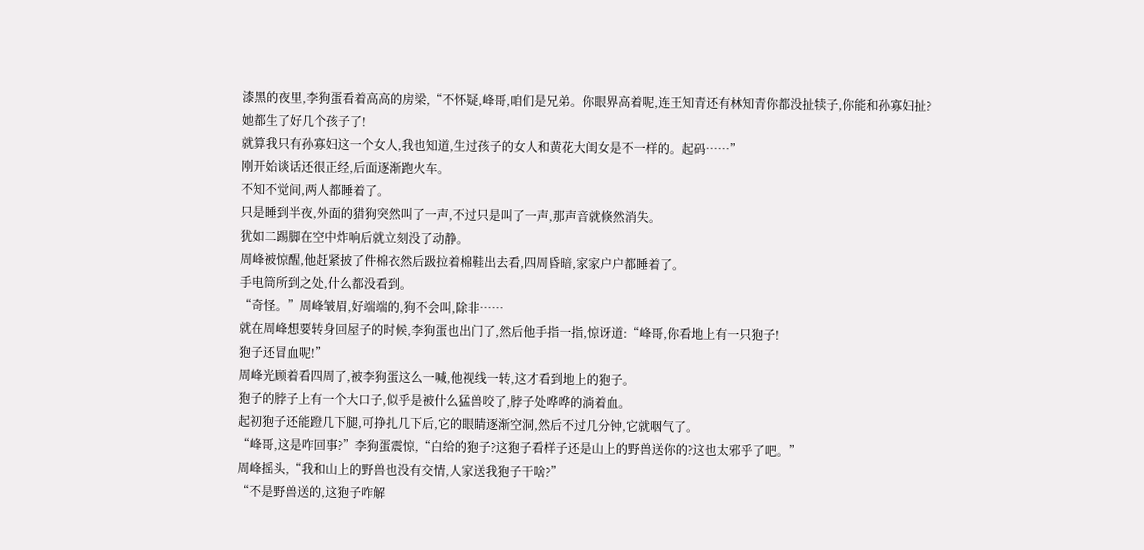漆黑的夜里,李狗蛋看着高高的房梁,“不怀疑,峰哥,咱们是兄弟。你眼界高着呢,连王知青还有林知青你都没扯犊子,你能和孙寡妇扯?
她都生了好几个孩子了!
就算我只有孙寡妇这一个女人,我也知道,生过孩子的女人和黄花大闺女是不一样的。起码……”
刚开始谈话还很正经,后面逐渐跑火车。
不知不觉间,两人都睡着了。
只是睡到半夜,外面的猎狗突然叫了一声,不过只是叫了一声,那声音就倏然消失。
犹如二踢脚在空中炸响后就立刻没了动静。
周峰被惊醒,他赶紧披了件棉衣然后趿拉着棉鞋出去看,四周昏暗,家家户户都睡着了。
手电筒所到之处,什么都没看到。
“奇怪。”周峰皱眉,好端端的,狗不会叫,除非……
就在周峰想要转身回屋子的时候,李狗蛋也出门了,然后他手指一指,惊讶道:“峰哥,你看地上有一只狍子!
狍子还冒血呢!”
周峰光顾着看四周了,被李狗蛋这么一喊,他视线一转,这才看到地上的狍子。
狍子的脖子上有一个大口子,似乎是被什么猛兽咬了,脖子处哗哗的淌着血。
起初狍子还能蹬几下腿,可挣扎几下后,它的眼睛逐渐空洞,然后不过几分钟,它就咽气了。
“峰哥,这是咋回事?”李狗蛋震惊,“白给的狍子?这狍子看样子还是山上的野兽送你的?这也太邪乎了吧。”
周峰摇头,“我和山上的野兽也没有交情,人家送我狍子干啥?”
“不是野兽送的,这狍子咋解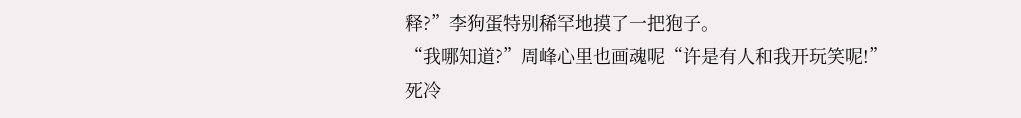释?”李狗蛋特别稀罕地摸了一把狍子。
“我哪知道?”周峰心里也画魂呢“许是有人和我开玩笑呢!”
死冷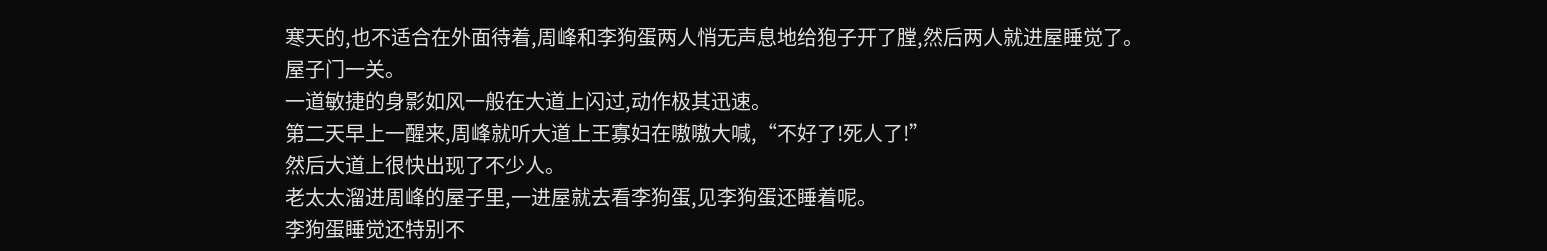寒天的,也不适合在外面待着,周峰和李狗蛋两人悄无声息地给狍子开了膛,然后两人就进屋睡觉了。
屋子门一关。
一道敏捷的身影如风一般在大道上闪过,动作极其迅速。
第二天早上一醒来,周峰就听大道上王寡妇在嗷嗷大喊,“不好了!死人了!”
然后大道上很快出现了不少人。
老太太溜进周峰的屋子里,一进屋就去看李狗蛋,见李狗蛋还睡着呢。
李狗蛋睡觉还特别不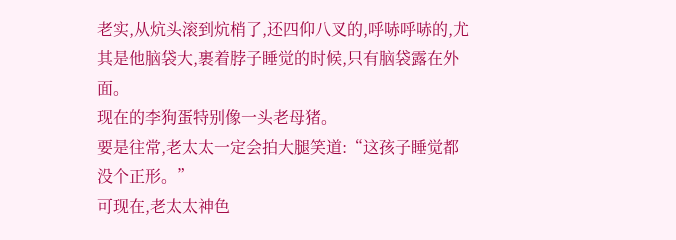老实,从炕头滚到炕梢了,还四仰八叉的,呼哧呼哧的,尤其是他脑袋大,裹着脖子睡觉的时候,只有脑袋露在外面。
现在的李狗蛋特别像一头老母猪。
要是往常,老太太一定会拍大腿笑道:“这孩子睡觉都没个正形。”
可现在,老太太神色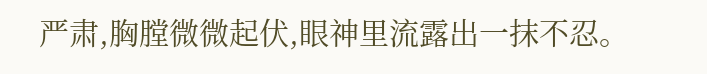严肃,胸膛微微起伏,眼神里流露出一抹不忍。